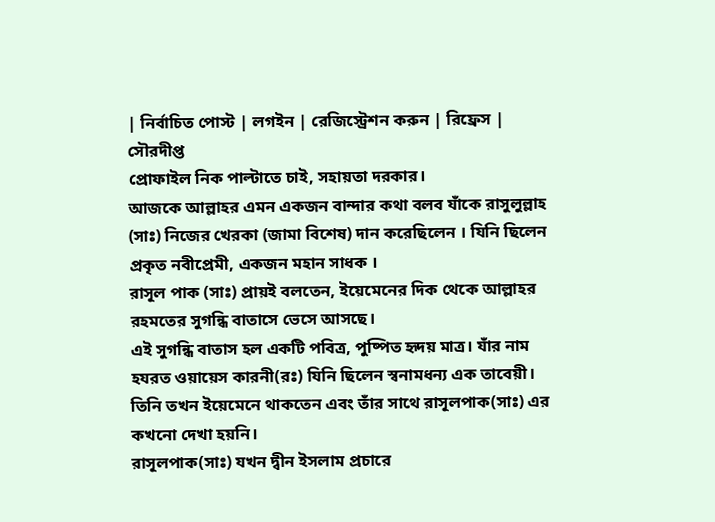| নির্বাচিত পোস্ট | লগইন | রেজিস্ট্রেশন করুন | রিফ্রেস |
সৌরদীপ্ত
প্রোফাইল নিক পাল্টাতে চাই, সহায়তা দরকার।
আজকে আল্লাহর এমন একজন বান্দার কথা বলব যাঁকে রাসুলুল্লাহ (সাঃ) নিজের খেরকা (জামা বিশেষ) দান করেছিলেন । যিনি ছিলেন প্রকৃত নবীপ্রেমী, একজন মহান সাধক ।
রাসূল পাক (সাঃ) প্রায়ই বলতেন, ইয়েমেনের দিক থেকে আল্লাহর রহমতের সুগন্ধি বাতাসে ভেসে আসছে।
এই সুগন্ধি বাতাস হল একটি পবিত্র, পুষ্পিত হৃদয় মাত্র। যাঁর নাম হযরত ওয়ায়েস কারনী(রঃ) যিনি ছিলেন স্বনামধন্য এক তাবেয়ী।
তিনি তখন ইয়েমেনে থাকতেন এবং তাঁর সাথে রাসূলপাক(সাঃ) এর কখনো দেখা হয়নি।
রাসূলপাক(সাঃ) যখন দ্বীন ইসলাম প্রচারে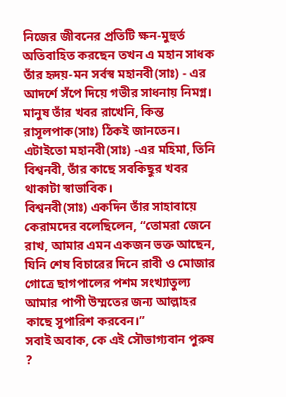নিজের জীবনের প্রতিটি ক্ষন-মুহুর্ত অতিবাহিত করছেন তখন এ মহান সাধক তাঁর হৃদয়-মন সর্বস্ব মহানবী(সাঃ) - এর আদর্শে সঁপে দিয়ে গভীর সাধনায় নিমগ্ন।
মানুষ তাঁর খবর রাখেনি, কিন্ত রাসূলপাক(সাঃ) ঠিকই জানতেন। এটাইতো মহানবী(সাঃ) -এর মহিমা, তিনি বিশ্বনবী, তাঁর কাছে সবকিছুর খবর থাকাটা স্বাভাবিক।
বিশ্বনবী(সাঃ) একদিন তাঁর সাহাবায়ে কেরামদের বলেছিলেন, “তোমরা জেনে রাখ, আমার এমন একজন ভক্ত আছেন, যিনি শেষ বিচারের দিনে রাবী ও মোজার গোত্রে ছাগপালের পশম সংখ্যাতুল্য আমার পাপী উম্মতের জন্য আল্লাহর কাছে সুপারিশ করবেন।”
সবাই অবাক, কে এই সৌভাগ্যবান পুরুষ ?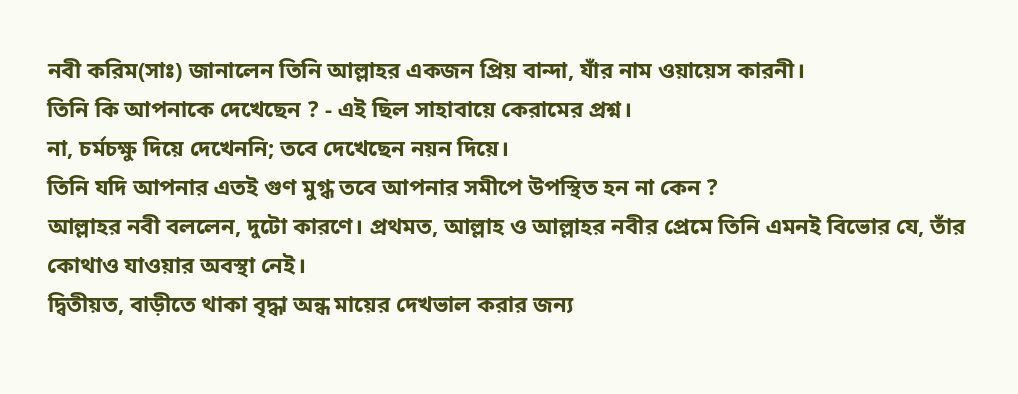নবী করিম(সাঃ) জানালেন তিনি আল্লাহর একজন প্রিয় বান্দা, যাঁর নাম ওয়ায়েস কারনী।
তিনি কি আপনাকে দেখেছেন ? - এই ছিল সাহাবায়ে কেরামের প্রশ্ন।
না, চর্মচক্ষু দিয়ে দেখেননি; তবে দেখেছেন নয়ন দিয়ে।
তিনি যদি আপনার এতই গুণ মুগ্ধ তবে আপনার সমীপে উপস্থিত হন না কেন ?
আল্লাহর নবী বললেন, দুটো কারণে। প্রথমত, আল্লাহ ও আল্লাহর নবীর প্রেমে তিনি এমনই বিভোর যে, তাঁর কোথাও যাওয়ার অবস্থা নেই।
দ্বিতীয়ত, বাড়ীতে থাকা বৃদ্ধা অন্ধ মায়ের দেখভাল করার জন্য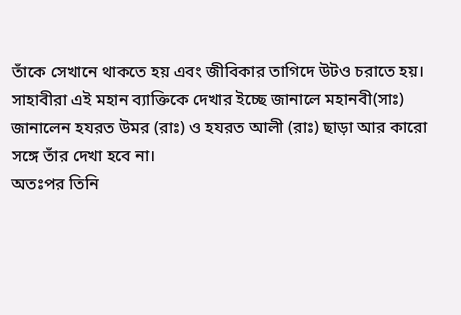তাঁকে সেখানে থাকতে হয় এবং জীবিকার তাগিদে উটও চরাতে হয়।
সাহাবীরা এই মহান ব্যাক্তিকে দেখার ইচ্ছে জানালে মহানবী(সাঃ) জানালেন হযরত উমর (রাঃ) ও হযরত আলী (রাঃ) ছাড়া আর কারো সঙ্গে তাঁর দেখা হবে না।
অতঃপর তিনি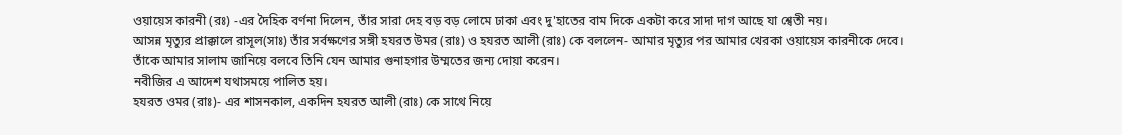ওয়ায়েস কারনী (রঃ) -এর দৈহিক বর্ণনা দিলেন, তাঁর সারা দেহ বড় বড় লোমে ঢাকা এবং দু'হাতের বাম দিকে একটা করে সাদা দাগ আছে যা শ্বেতী নয়।
আসন্ন মৃত্যুর প্রাক্কালে রাসূল(সাঃ) তাঁর সর্বক্ষণের সঙ্গী হযরত উমর (রাঃ) ও হযরত আলী (রাঃ) কে বললেন- আমার মৃত্যুর পর আমার খেরকা ওয়ায়েস কারনীকে দেবে। তাঁকে আমার সালাম জানিয়ে বলবে তিনি যেন আমার গুনাহগার উম্মতের জন্য দোয়া করেন।
নবীজির এ আদেশ যথাসময়ে পালিত হয়।
হযরত ওমর (রাঃ)- এর শাসনকাল, একদিন হযরত আলী (রাঃ) কে সাথে নিয়ে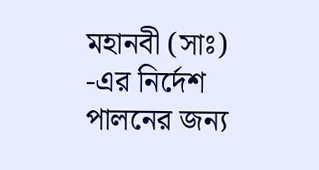মহানবী (সাঃ) -এর নির্দেশ পালনের জন্য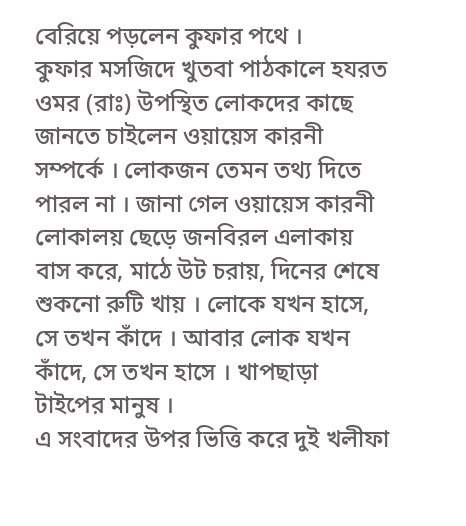বেরিয়ে পড়লেন কুফার পথে ।
কুফার মসজিদে খুতবা পাঠকালে হযরত ওমর (রাঃ) উপস্থিত লোকদের কাছে জানতে চাইলেন ওয়ায়েস কারনী সম্পর্কে । লোকজন তেমন তথ্য দিতে পারল না । জানা গেল ওয়ায়েস কারনী লোকালয় ছেড়ে জনবিরল এলাকায় বাস করে, মাঠে উট চরায়, দিনের শেষে শুকনো রুটি খায় । লোকে যখন হাসে, সে তখন কাঁদে । আবার লোক যখন কাঁদে, সে তখন হাসে । খাপছাড়া টাইপের মানুষ ।
এ সংবাদের উপর ভিত্তি করে দুই খলীফা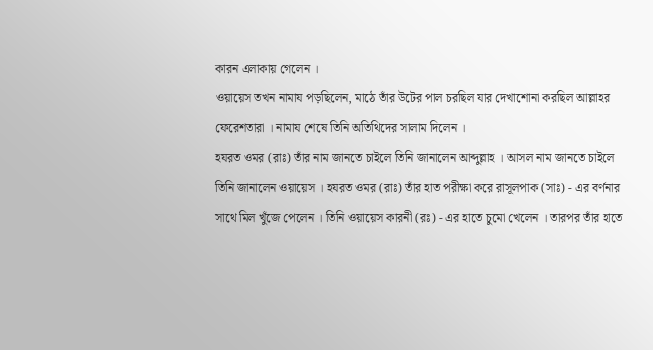কারন এলাকায় গেলেন ।
ওয়ায়েস তখন নামায পড়ছিলেন, মাঠে তাঁর উটের পাল চরছিল যার দেখাশোনা করছিল আল্লাহর ফেরেশতারা । নামায শেষে তিনি অতিথিদের সালাম দিলেন ।
হযরত ওমর (রাঃ) তাঁর নাম জানতে চাইলে তিনি জানালেন আব্দুল্লাহ । আসল নাম জানতে চাইলে তিনি জানালেন ওয়ায়েস । হযরত ওমর (রাঃ) তাঁর হাত পরীক্ষা করে রাসূলপাক (সাঃ) - এর বর্ণনার সাথে মিল খুঁজে পেলেন । তিনি ওয়ায়েস কারনী (রঃ) - এর হাতে চুমো খেলেন । তারপর তাঁর হাতে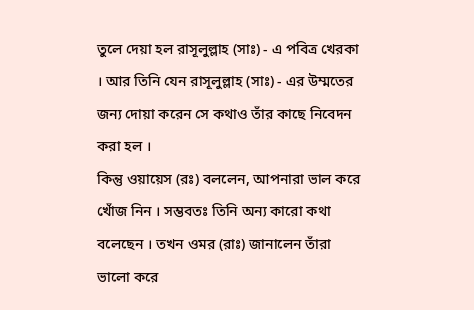তুলে দেয়া হল রাসূলুল্লাহ (সাঃ) - এ পবিত্র খেরকা । আর তিনি যেন রাসূলুল্লাহ (সাঃ) - এর উম্মতের জন্য দোয়া করেন সে কথাও তাঁর কাছে নিবেদন করা হল ।
কিন্তু ওয়ায়েস (রঃ) বললেন, আপনারা ভাল করে খোঁজ নিন । সম্ভবতঃ তিনি অন্য কারো কথা বলেছেন । তখন ওমর (রাঃ) জানালেন তাঁরা ভালো করে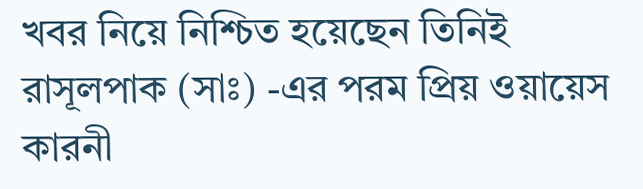খবর নিয়ে নিশ্চিত হয়েছেন তিনিই রাসূলপাক (সাঃ) -এর পরম প্রিয় ওয়ায়েস কারনী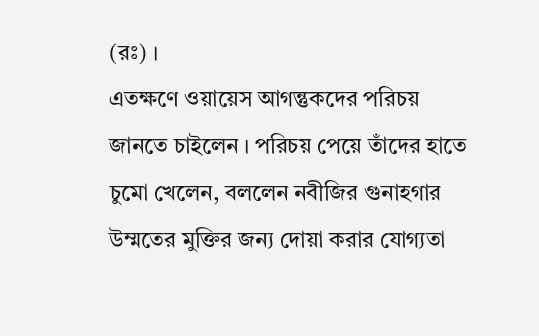(রঃ) ।
এতক্ষণে ওয়ায়েস আগন্তুকদের পরিচয় জানতে চাইলেন । পরিচয় পেয়ে তাঁদের হাতে চুমো খেলেন, বললেন নবীজির গুনাহগার উম্মতের মুক্তির জন্য দোয়া করার যোগ্যতা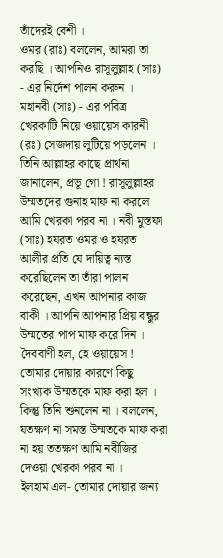তাঁদেরই বেশী ।
ওমর (রাঃ) বললেন, আমরা তা করছি । আপনিও রাসূলুল্লাহ (সাঃ) - এর নির্দেশ পালন করুন ।
মহানবী (সাঃ) - এর পবিত্র খেরকাটি নিয়ে ওয়ায়েস কারনী (রঃ) সেজদায় লুটিয়ে পড়লেন ।
তিনি আল্লাহর কাছে প্রার্থনা জানালেন, প্রভূ গো ! রাসূলুল্লাহর উম্মতদের গুনাহ মাফ না করলে আমি খেরকা পরব না । নবী মুস্তফা (সাঃ) হযরত ওমর ও হযরত আলীর প্রতি যে দায়িত্ব ন্যস্ত করেছিলেন তা তাঁরা পালন করেছেন, এখন আপনার কাজ বাকী । আপনি আপনার প্রিয় বন্ধুর উম্মতের পাপ মাফ করে দিন ।
দৈববাণী হল, হে ওয়ায়েস ! তোমার দোয়ার কারণে কিছু সংখ্যক উম্মতকে মাফ করা হল ।
কিন্তু তিনি শুনলেন না । বললেন, যতক্ষণ না সমস্ত উম্মতকে মাফ করা না হয় ততক্ষণ আমি নবীজির দেওয়া খেরকা পরব না ।
ইলহাম এল- তোমার দোয়ার জন্য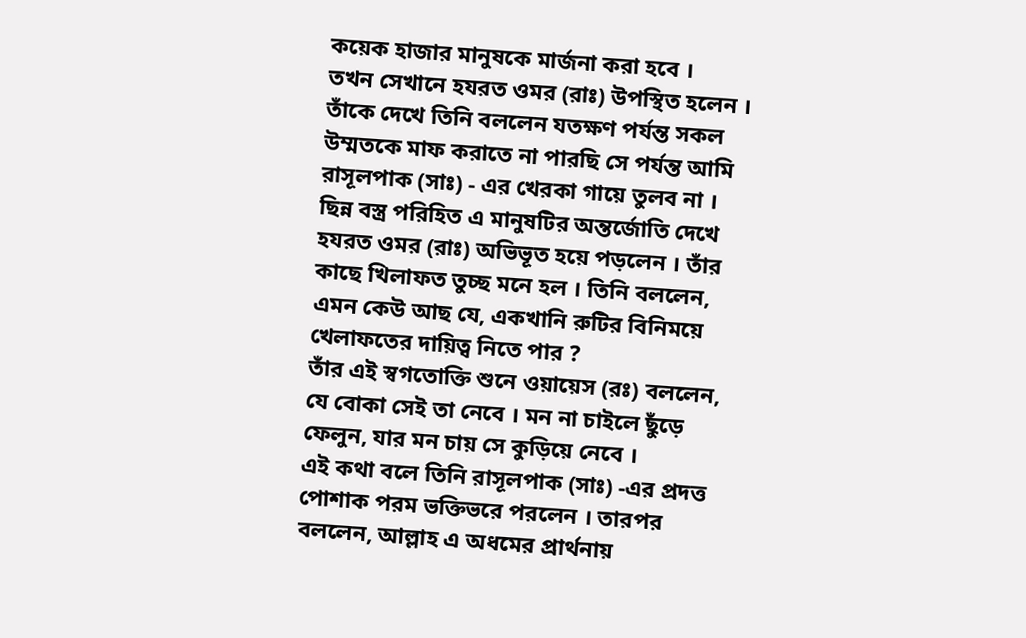কয়েক হাজার মানুষকে মার্জনা করা হবে ।
তখন সেখানে হযরত ওমর (রাঃ) উপস্থিত হলেন । তাঁকে দেখে তিনি বললেন যতক্ষণ পর্যন্ত সকল উম্মতকে মাফ করাতে না পারছি সে পর্যন্ত আমি রাসূলপাক (সাঃ) - এর খেরকা গায়ে তুলব না ।
ছিন্ন বস্ত্র পরিহিত এ মানুষটির অন্তর্জোতি দেখে হযরত ওমর (রাঃ) অভিভূত হয়ে পড়লেন । তাঁর কাছে খিলাফত তুচ্ছ মনে হল । তিনি বললেন, এমন কেউ আছ যে, একখানি রুটির বিনিময়ে খেলাফতের দায়িত্ব নিতে পার ?
তাঁর এই স্বগতোক্তি শুনে ওয়ায়েস (রঃ) বললেন, যে বোকা সেই তা নেবে । মন না চাইলে ছুঁড়ে ফেলুন, যার মন চায় সে কুড়িয়ে নেবে ।
এই কথা বলে তিনি রাসূলপাক (সাঃ) -এর প্রদত্ত পোশাক পরম ভক্তিভরে পরলেন । তারপর বললেন, আল্লাহ এ অধমের প্রার্থনায়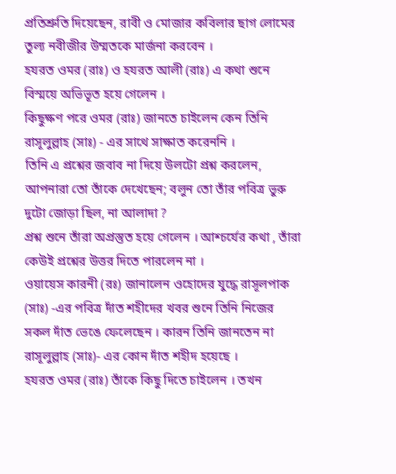প্রতিশ্রুতি দিয়েছেন, রাবী ও মোজার কবিলার ছাগ লোমের তুল্য নবীজীর উম্মতকে মার্জনা করবেন ।
হযরত ওমর (রাঃ) ও হযরত আলী (রাঃ) এ কথা শুনে বিস্ময়ে অভিভূত হয়ে গেলেন ।
কিছুক্ষণ পরে ওমর (রাঃ) জানতে চাইলেন কেন তিনি রাসূলুল্লাহ (সাঃ) - এর সাথে সাক্ষাত করেননি ।
তিনি এ প্রশ্নের জবাব না দিয়ে উলটো প্রশ্ন করলেন, আপনারা তো তাঁকে দেখেছেন; বলুন তো তাঁর পবিত্র ভুরু দুটো জোড়া ছিল, না আলাদা ?
প্রশ্ন শুনে তাঁরা অপ্রস্তুত হয়ে গেলেন । আশ্চর্যের কথা , তাঁরা কেউই প্রশ্নের উত্তর দিতে পারলেন না ।
ওয়ায়েস কারনী (রঃ) জানালেন ওহোদের যুদ্ধে রাসূলপাক (সাঃ) -এর পবিত্র দাঁত শহীদের খবর শুনে তিনি নিজের সকল দাঁত ভেঙে ফেলেছেন । কারন তিনি জানতেন না রাসূলুল্লাহ (সাঃ)- এর কোন দাঁত শহীদ হয়েছে ।
হযরত ওমর (রাঃ) তাঁকে কিছু দিতে চাইলেন । তখন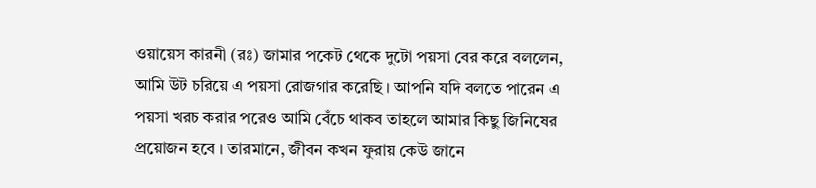ওয়ায়েস কারনী (রঃ) জামার পকেট থেকে দুটো পয়সা বের করে বললেন, আমি উট চরিয়ে এ পয়সা রোজগার করেছি । আপনি যদি বলতে পারেন এ পয়সা খরচ করার পরেও আমি বেঁচে থাকব তাহলে আমার কিছু জিনিষের প্রয়োজন হবে । তারমানে, জীবন কখন ফুরায় কেউ জানে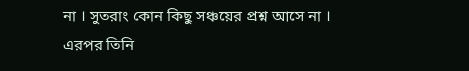না । সুতরাং কোন কিছু সঞ্চয়ের প্রশ্ন আসে না ।
এরপর তিনি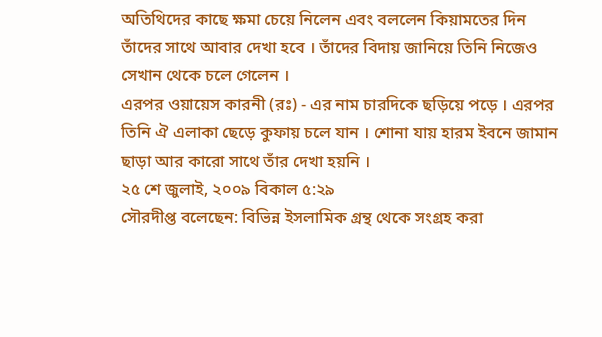অতিথিদের কাছে ক্ষমা চেয়ে নিলেন এবং বললেন কিয়ামতের দিন তাঁদের সাথে আবার দেখা হবে । তাঁদের বিদায় জানিয়ে তিনি নিজেও সেখান থেকে চলে গেলেন ।
এরপর ওয়ায়েস কারনী (রঃ) - এর নাম চারদিকে ছড়িয়ে পড়ে । এরপর তিনি ঐ এলাকা ছেড়ে কুফায় চলে যান । শোনা যায় হারম ইবনে জামান ছাড়া আর কারো সাথে তাঁর দেখা হয়নি ।
২৫ শে জুলাই, ২০০৯ বিকাল ৫:২৯
সৌরদীপ্ত বলেছেন: বিভিন্ন ইসলামিক গ্রন্থ থেকে সংগ্রহ করা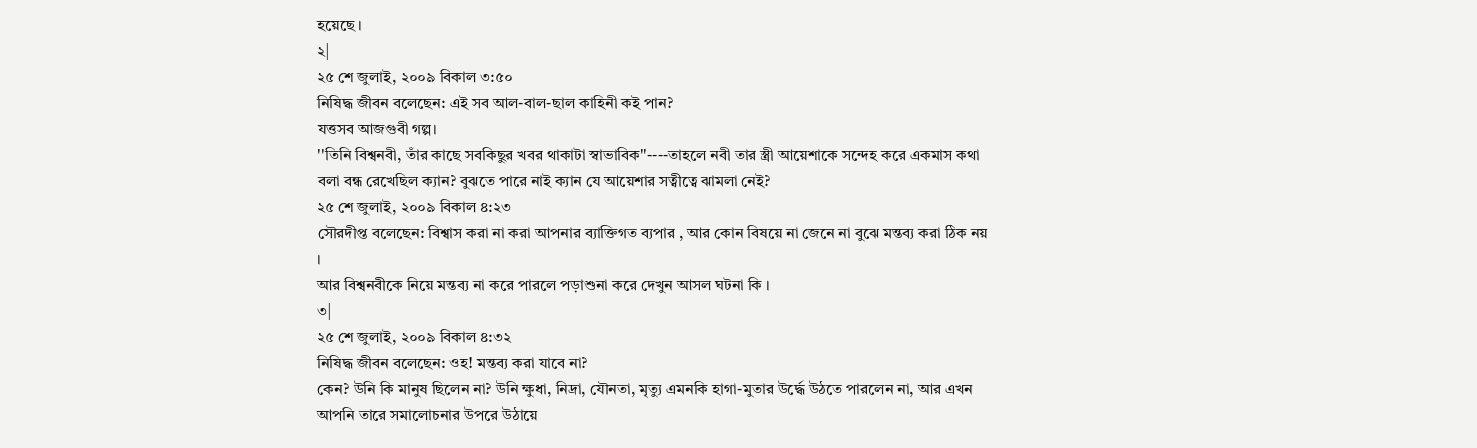হয়েছে ।
২|
২৫ শে জুলাই, ২০০৯ বিকাল ৩:৫০
নিষিদ্ধ জীবন বলেছেন: এই সব আল-বাল-ছাল কাহিনী কই পান?
যত্তসব আজগুবী গল্প।
''তিনি বিশ্বনবী, তাঁর কাছে সবকিছুর খবর থাকাটা স্বাভাবিক''----তাহলে নবী তার স্ত্রী আয়েশাকে সন্দেহ করে একমাস কথা বলা বন্ধ রেখেছিল ক্যান? বুঝতে পারে নাই ক্যান যে আয়েশার সত্বীত্বে ঝামলা নেই?
২৫ শে জুলাই, ২০০৯ বিকাল ৪:২৩
সৌরদীপ্ত বলেছেন: বিশ্বাস করা না করা আপনার ব্যাক্তিগত ব্যপার , আর কোন বিষয়ে না জেনে না বুঝে মন্তব্য করা ঠিক নয় ।
আর বিশ্বনবীকে নিয়ে মন্তব্য না করে পারলে পড়াশুনা করে দেখুন আসল ঘটনা কি ।
৩|
২৫ শে জুলাই, ২০০৯ বিকাল ৪:৩২
নিষিদ্ধ জীবন বলেছেন: ওহ! মন্তব্য করা যাবে না?
কেন? উনি কি মানুষ ছিলেন না? উনি ক্ষুধা, নিদ্রা, যৌনতা, মৃত্যু এমনকি হাগা-মুতার উর্দ্ধে উঠতে পারলেন না, আর এখন আপনি তারে সমালোচনার উপরে উঠায়ে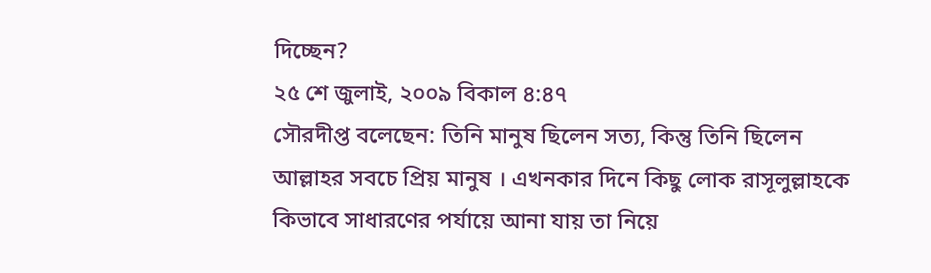দিচ্ছেন?
২৫ শে জুলাই, ২০০৯ বিকাল ৪:৪৭
সৌরদীপ্ত বলেছেন: তিনি মানুষ ছিলেন সত্য, কিন্তু তিনি ছিলেন আল্লাহর সবচে প্রিয় মানুষ । এখনকার দিনে কিছু লোক রাসূলুল্লাহকে কিভাবে সাধারণের পর্যায়ে আনা যায় তা নিয়ে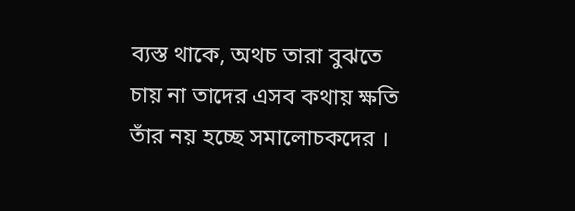ব্যস্ত থাকে, অথচ তারা বুঝতে চায় না তাদের এসব কথায় ক্ষতি তাঁর নয় হচ্ছে সমালোচকদের ।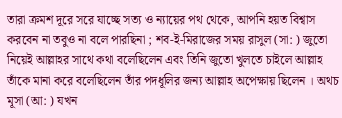তারা ক্রমশ দূরে সরে যাচ্ছে সত্য ও ন্যায়ের পথ থেকে, আপনি হয়ত বিশ্বাস করবেন না তবুও না বলে পারছিনা ; শব-ই-মিরাজের সময় রাসুল (সা: ) জুতো নিয়েই আল্লাহর সাথে কথা বলেছিলেন এবং তিনি জুতো খুলতে চাইলে আল্লাহ তাঁকে মানা করে বলেছিলেন তাঁর পদধূলির জন্য আল্লাহ অপেক্ষায় ছিলেন । অথচ মূসা (আ: ) যখন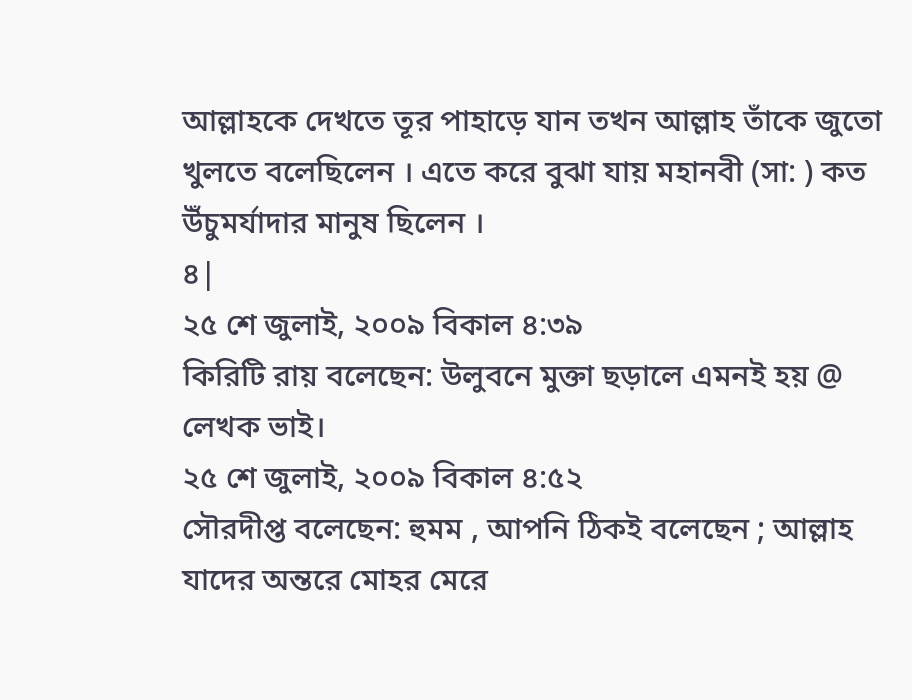আল্লাহকে দেখতে তূর পাহাড়ে যান তখন আল্লাহ তাঁকে জুতো খুলতে বলেছিলেন । এতে করে বুঝা যায় মহানবী (সা: ) কত উঁচুমর্যাদার মানুষ ছিলেন ।
৪|
২৫ শে জুলাই, ২০০৯ বিকাল ৪:৩৯
কিরিটি রায় বলেছেন: উলুবনে মুক্তা ছড়ালে এমনই হয় @ লেখক ভাই।
২৫ শে জুলাই, ২০০৯ বিকাল ৪:৫২
সৌরদীপ্ত বলেছেন: হুমম , আপনি ঠিকই বলেছেন ; আল্লাহ যাদের অন্তরে মোহর মেরে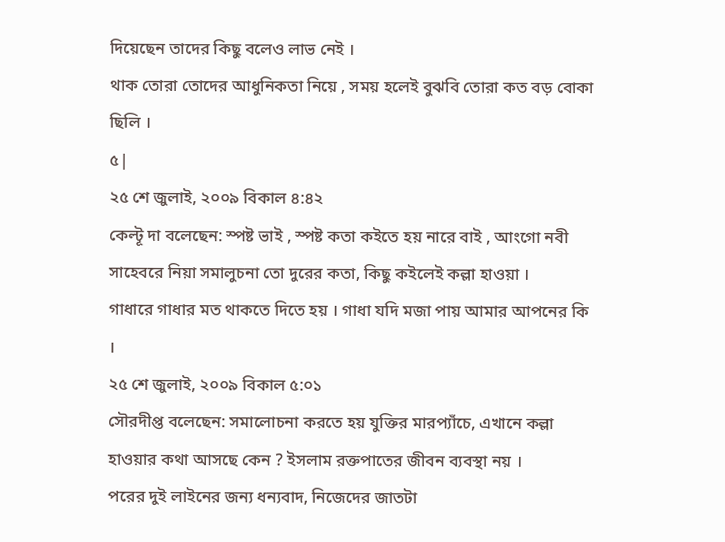দিয়েছেন তাদের কিছু বলেও লাভ নেই ।
থাক তোরা তোদের আধুনিকতা নিয়ে , সময় হলেই বুঝবি তোরা কত বড় বোকা ছিলি ।
৫|
২৫ শে জুলাই, ২০০৯ বিকাল ৪:৪২
কেল্টূ দা বলেছেন: স্পষ্ট ভাই , স্পষ্ট কতা কইতে হয় নারে বাই , আংগো নবী সাহেবরে নিয়া সমালুচনা তো দুরের কতা, কিছু কইলেই কল্লা হাওয়া ।
গাধারে গাধার মত থাকতে দিতে হয় । গাধা যদি মজা পায় আমার আপনের কি ।
২৫ শে জুলাই, ২০০৯ বিকাল ৫:০১
সৌরদীপ্ত বলেছেন: সমালোচনা করতে হয় যুক্তির মারপ্যাঁচে, এখানে কল্লা হাওয়ার কথা আসছে কেন ? ইসলাম রক্তপাতের জীবন ব্যবস্থা নয় ।
পরের দুই লাইনের জন্য ধন্যবাদ, নিজেদের জাতটা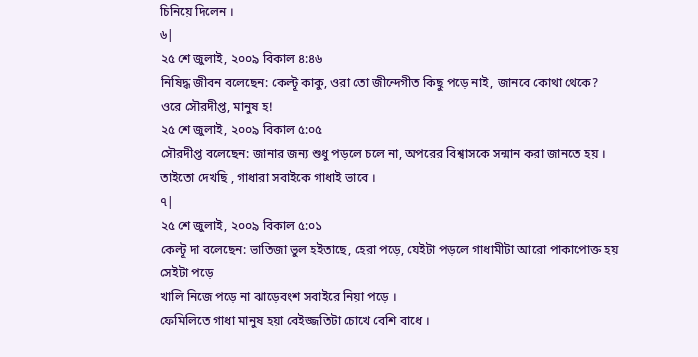চিনিয়ে দিলেন ।
৬|
২৫ শে জুলাই, ২০০৯ বিকাল ৪:৪৬
নিষিদ্ধ জীবন বলেছেন: কেল্টূ কাকু, ওরা তো জীন্দেগীত কিছু পড়ে নাই, জানবে কোথা থেকে?
ওরে সৌরদীপ্ত, মানুষ হ!
২৫ শে জুলাই, ২০০৯ বিকাল ৫:০৫
সৌরদীপ্ত বলেছেন: জানার জন্য শুধু পড়লে চলে না, অপরের বিশ্বাসকে সন্মান করা জানতে হয় ।
তাইতো দেখছি , গাধারা সবাইকে গাধাই ভাবে ।
৭|
২৫ শে জুলাই, ২০০৯ বিকাল ৫:০১
কেল্টূ দা বলেছেন: ভাতিজা ভুল হইতাছে, হেরা পড়ে, যেইটা পড়লে গাধামীটা আরো পাকাপোক্ত হয় সেইটা পড়ে
খালি নিজে পড়ে না ঝাড়েবংশ সবাইরে নিয়া পড়ে ।
ফেমিলিতে গাধা মানুষ হয়া বেইজ্জতিটা চোখে বেশি বাধে ।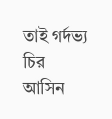তাই গর্দভ্য চির আসিন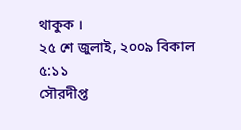থাকুক ।
২৫ শে জুলাই, ২০০৯ বিকাল ৫:১১
সৌরদীপ্ত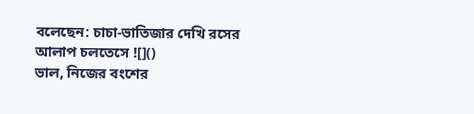বলেছেন: চাচা-ভাতিজার দেখি রসের আলাপ চলতেসে ![]()
ভাল, নিজের বংশের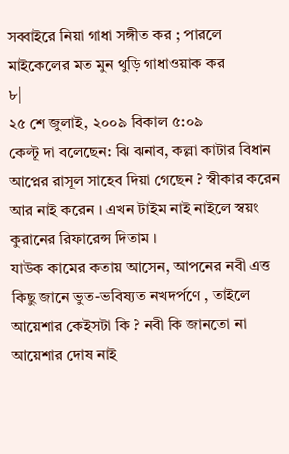সব্বাইরে নিয়া গাধা সঙ্গীত কর ; পারলে মাইকেলের মত মুন থুড়ি গাধাওয়াক কর
৮|
২৫ শে জুলাই, ২০০৯ বিকাল ৫:০৯
কেল্টূ দা বলেছেন: ঝি ঝনাব, কল্লা কাটার বিধান আপ্নের রাসূল সাহেব দিয়া গেছেন ? স্বীকার করেন আর নাই করেন । এখন টাইম নাই নাইলে স্বয়ং কুরানের রিফারেন্স দিতাম ।
যাউক কামের কতায় আসেন, আপনের নবী এত্ত কিছু জানে ভুত-ভবিষ্যত নখদর্পণে , তাইলে আয়েশার কেইসটা কি ? নবী কি জানতো না আয়েশার দোষ নাই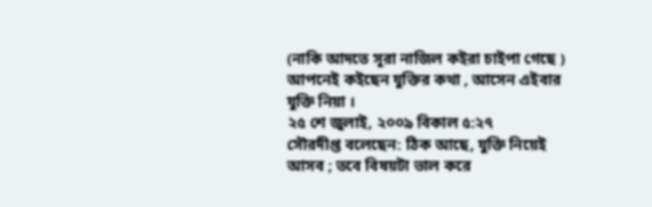(নাকি আদতে সূরা নাজিল কইরা চাইপা গেছে )
আপনেই কইছেন যুক্তির কথা , আসেন এইবার যুক্তি নিয়া ।
২৫ শে জুলাই, ২০০৯ বিকাল ৫:২৭
সৌরদীপ্ত বলেছেন: ঠিক আছে, যুক্তি নিয়েই আসব ; তবে বিষয়টা ভাল করে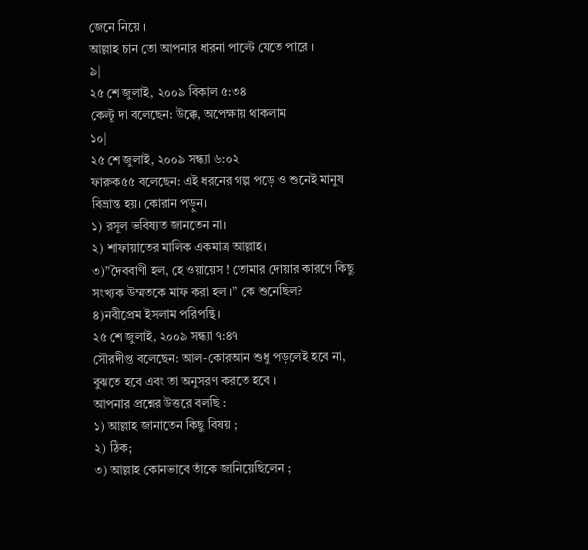জেনে নিয়ে ।
আল্লাহ চান তো আপনার ধারনা পাল্টে যেতে পারে ।
৯|
২৫ শে জুলাই, ২০০৯ বিকাল ৫:৩৪
কেল্টূ দা বলেছেন: উক্কে, অপেক্ষায় থাকলাম
১০|
২৫ শে জুলাই, ২০০৯ সন্ধ্যা ৬:০২
ফারুক৫৫ বলেছেন: এই ধরনের গল্প পড়ে ও শুনেই মানুষ বিভ্রান্ত হয়। কোরান পড়ুন।
১) রসূল ভবিষ্যত জানতেন না।
২) শাফায়াতের মালিক একমাত্র আল্লাহ।
৩)”দৈববাণী হল, হে ওয়ায়েস ! তোমার দোয়ার কারণে কিছু সংখ্যক উম্মতকে মাফ করা হল ।” কে শুনেছিল?
৪)নবীপ্রেম ইসলাম পরিপন্থি।
২৫ শে জুলাই, ২০০৯ সন্ধ্যা ৭:৪৭
সৌরদীপ্ত বলেছেন: আল-কোরআন শুধু পড়লেই হবে না, বুঝতে হবে এবং তা অনুসরণ করতে হবে ।
আপনার প্রশ্নের উত্তরে বলছি :
১) আল্লাহ জানাতেন কিছু বিষয় ;
২) ঠিক;
৩) আল্লাহ কোনভাবে তাঁকে জানিয়েছিলেন ;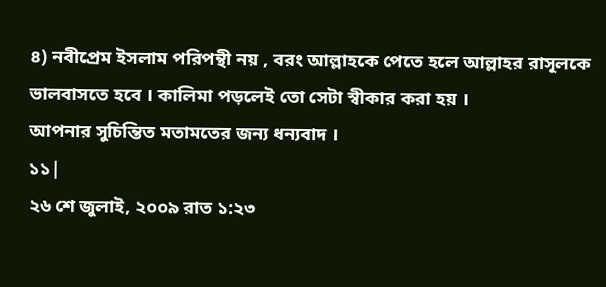৪) নবীপ্রেম ইসলাম পরিপন্থী নয় , বরং আল্লাহকে পেতে হলে আল্লাহর রাসূলকে ভালবাসতে হবে । কালিমা পড়লেই তো সেটা স্বীকার করা হয় ।
আপনার সুচিন্তিত মতামতের জন্য ধন্যবাদ ।
১১|
২৬ শে জুলাই, ২০০৯ রাত ১:২৩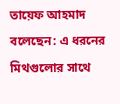তায়েফ আহমাদ বলেছেন: এ ধরনের মিথগুলোর সাথে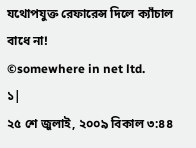যথোপযুক্ত রেফারেন্স দিলে ক্যাঁচাল বাধে না!
©somewhere in net ltd.
১|
২৫ শে জুলাই, ২০০৯ বিকাল ৩:৪৪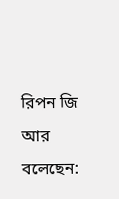রিপন জি আর বলেছেন: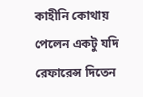কাহীনি কোথায় পেলেন একটু যদি রেফারেন্স দিতেন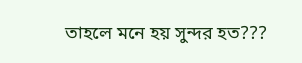তাহলে মনে হয় সুন্দর হত???